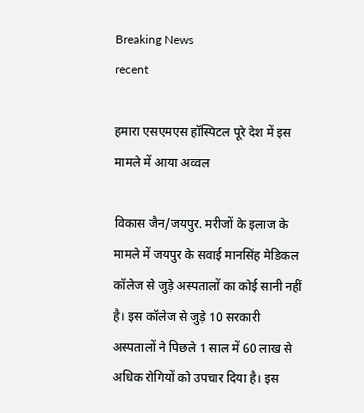Breaking News
recent

हमारा एसएमएस हॉस्पिटल पूरे देश में इस मामले में आया अव्वल

विकास जैन/जयपुर. मरीजों के इलाज के मामले में जयपुर के सवाई मानसिंह मेडिकल कॉलेज से जुड़े अस्पतालों का कोई सानी नहीं है। इस कॉलेज से जुड़े 10 सरकारी अस्पतालों ने पिछले 1 साल में 60 लाख से अधिक रोगियों को उपचार दिया है। इस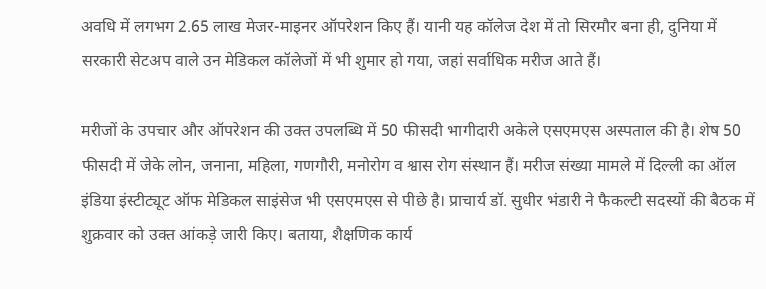अवधि में लगभग 2.65 लाख मेजर-माइनर ऑपरेशन किए हैं। यानी यह कॉलेज देश में तो सिरमौर बना ही, दुनिया में सरकारी सेटअप वाले उन मेडिकल कॉलेजों में भी शुमार हो गया, जहां सर्वाधिक मरीज आते हैं।

मरीजों के उपचार और ऑपरेशन की उक्त उपलब्धि में 50 फीसदी भागीदारी अकेले एसएमएस अस्पताल की है। शेष 50 फीसदी में जेके लोन, जनाना, महिला, गणगौरी, मनोरोग व श्वास रोग संस्थान हैं। मरीज संख्या मामले में दिल्ली का ऑल इंडिया इंस्टीट्यूट ऑफ मेडिकल साइंसेज भी एसएमएस से पीछे है। प्राचार्य डॉ. सुधीर भंडारी ने फैकल्टी सदस्यों की बैठक में शुक्रवार को उक्त आंकड़े जारी किए। बताया, शैक्षणिक कार्य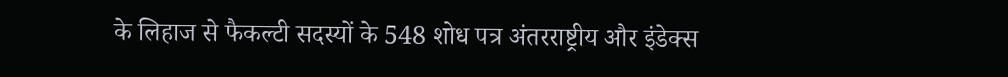के लिहाज से फैकल्टी सदस्यों के 548 शोध पत्र अंतरराष्ट्रीय और इंडेक्स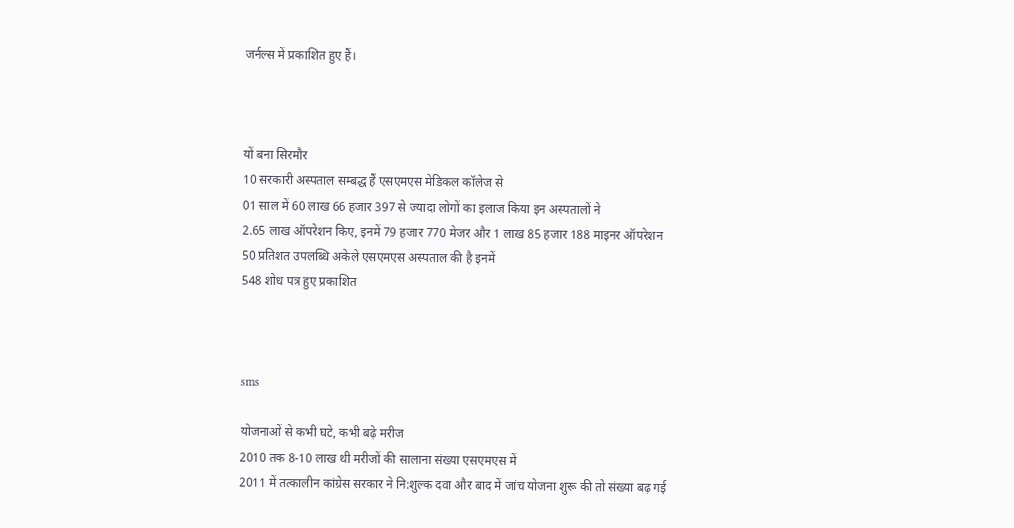जर्नल्स में प्रकाशित हुए हैं।



यों बना सिरमौर
10 सरकारी अस्पताल सम्बद्ध हैं एसएमएस मेडिकल कॉलेज से
01 साल में 60 लाख 66 हजार 397 से ज्यादा लोगों का इलाज किया इन अस्पतालों ने
2.65 लाख ऑपरेशन किए, इनमें 79 हजार 770 मेजर और 1 लाख 85 हजार 188 माइनर ऑपरेशन
50 प्रतिशत उपलब्धि अकेले एसएमएस अस्पताल की है इनमें
548 शोध पत्र हुए प्रकाशित



sms

योजनाओं से कभी घटे, कभी बढ़े मरीज
2010 तक 8-10 लाख थी मरीजों की सालाना संख्या एसएमएस में
2011 में तत्कालीन कांग्रेस सरकार ने नि:शुल्क दवा और बाद में जांच योजना शुरू की तो संख्या बढ़ गई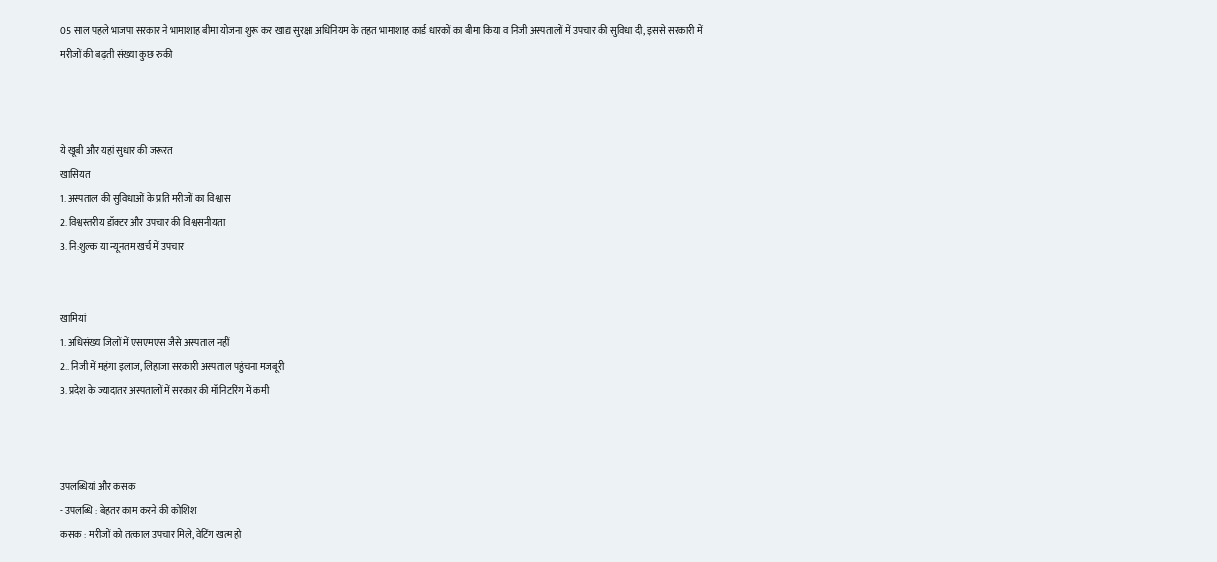05 साल पहले भाजपा सरकार ने भामाशाह बीमा योजना शुरू कर खाद्य सुरक्षा अधिनियम के तहत भामाशाह कार्ड धारकों का बीमा किया व निजी अस्पतालों में उपचार की सुविधा दी, इससे सरकारी में मरीजों की बढ़ती संख्या कुछ रुकी



ये खूबी और यहां सुधार की जरूरत
खासियत
1. अस्पताल की सुविधाओं के प्रति मरीजों का विश्वास
2. विश्वस्तरीय डॉक्टर और उपचार की विश्वसनीयता
3. नि:शुल्क या न्यूनतम खर्च में उपचार


खामियां
1. अधिसंख्य जिलों में एसएमएस जैसे अस्पताल नहीं
2.. निजी में महंगा इलाज, लिहाजा सरकारी अस्पताल पहुंचना मजबूरी
3. प्रदेश के ज्यादातर अस्पतालों में सरकार की मॉनिटरिंग में कमी



उपलब्धियां और कसक
- उपलब्धि : बेहतर काम करने की कोशिश
कसक : मरीजों को तत्काल उपचार मिले, वेटिंग खत्म हो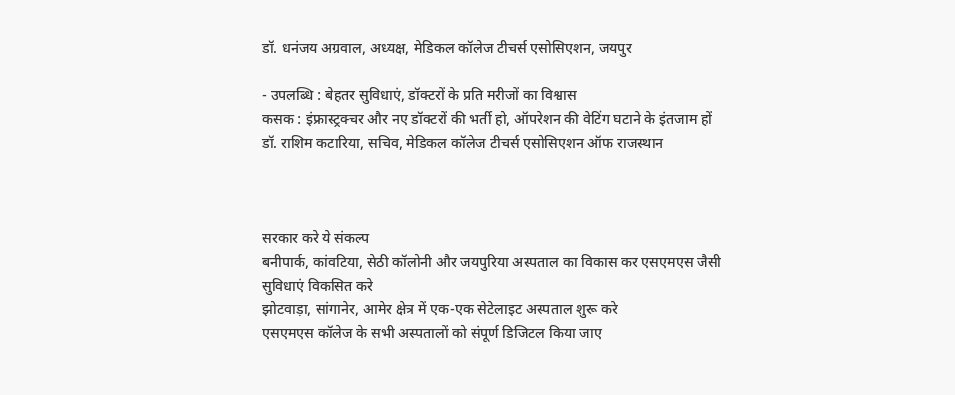डॉ. धनंजय अग्रवाल, अध्यक्ष, मेडिकल कॉलेज टीचर्स एसोसिएशन, जयपुर

- उपलब्धि : बेहतर सुविधाएं, डॉक्टरों के प्रति मरीजों का विश्वास
कसक : इंफ्रास्ट्रक्चर और नए डॉक्टरों की भर्ती हो, ऑपरेशन की वेटिंग घटाने के इंतजाम हों
डॉ. राशिम कटारिया, सचिव, मेडिकल कॉलेज टीचर्स एसोसिएशन ऑफ राजस्थान



सरकार करे ये संकल्प
बनीपार्क, कांवटिया, सेठी कॉलोनी और जयपुरिया अस्पताल का विकास कर एसएमएस जैसी सुविधाएं विकसित करे
झोटवाड़ा, सांगानेर, आमेर क्षेत्र में एक-एक सेटेलाइट अस्पताल शुरू करे
एसएमएस कॉलेज के सभी अस्पतालों को संपूर्ण डिजिटल किया जाए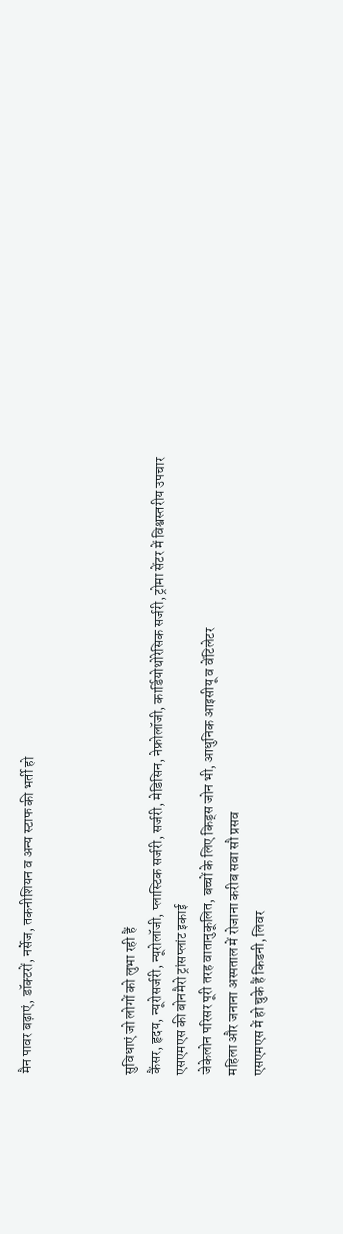मैन पावर बढ़ाएं, डॉक्टरों, नर्सेज, तकनीशियन व अन्य स्टाफ की भर्ती हो



सुविधाएं जो लोगों को लुभा रही हैं
कैंसर, हृदय, न्यूरोसर्जरी, न्यूरोलॉजी, प्लास्टिक सर्जरी, सर्जरी, मेडिसिन, नेफ्रोलॉजी, कार्डियोथोरेसिक सर्जरी, ट्रोमा सेंटर में विश्वस्तरीय उपचार
एसएमएस की बोनमैरो ट्रांसप्लांट इकाई
जेकेलोन परिसर पूरी तरह वातानुकूलित, बच्चों के लिए किड्स जोन भी, आधुनिक आइसीयू व वेंटिलेटर
महिला और जनाना अस्पताल में रोजाना करीब सवा सौ प्रसव
एसएमएस में हो चुके हैं किडनी, लिवर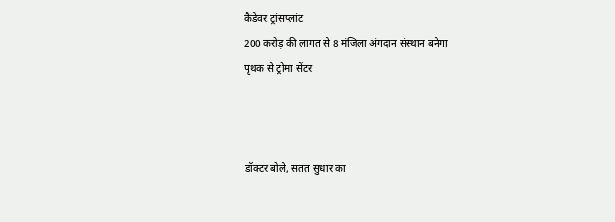कैडेवर ट्रांसप्लांट
200 करोड़ की लागत से 8 मंजिला अंगदान संस्थान बनेगा
पृथक से ट्रोमा सेंटर



डॉक्टर बोले, सतत सुधार का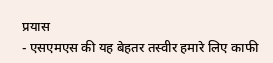प्रयास
- एसएमएस की यह बेहतर तस्वीर हमारे लिए काफी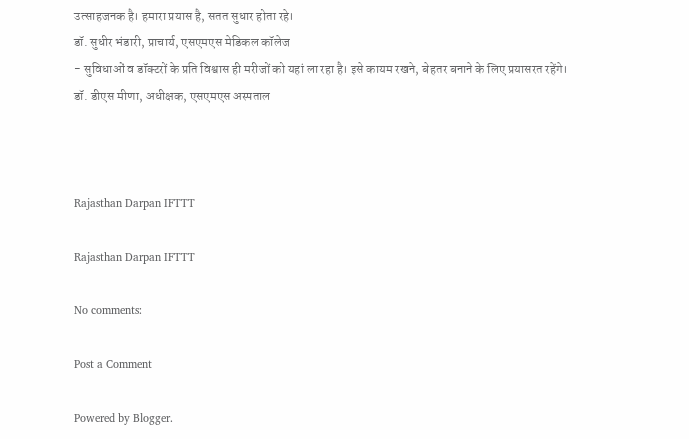उत्साहजनक है। हमारा प्रयास है, सतत सुधार होता रहे।
डॉ. सुधीर भंडारी, प्राचार्य, एसएमएस मेडिकल कॉलेज
- सुविधाओं व डॉक्टरों के प्रति विश्वास ही मरीजों को यहां ला रहा है। इसे कायम रखने, बेहतर बनाने के लिए प्रयासरत रहेंगे। डॉ. डीएस मीणा, अधीक्षक, एसएमएस अस्पताल



Rajasthan Darpan IFTTT

Rajasthan Darpan IFTTT

No comments:

Post a Comment

Powered by Blogger.